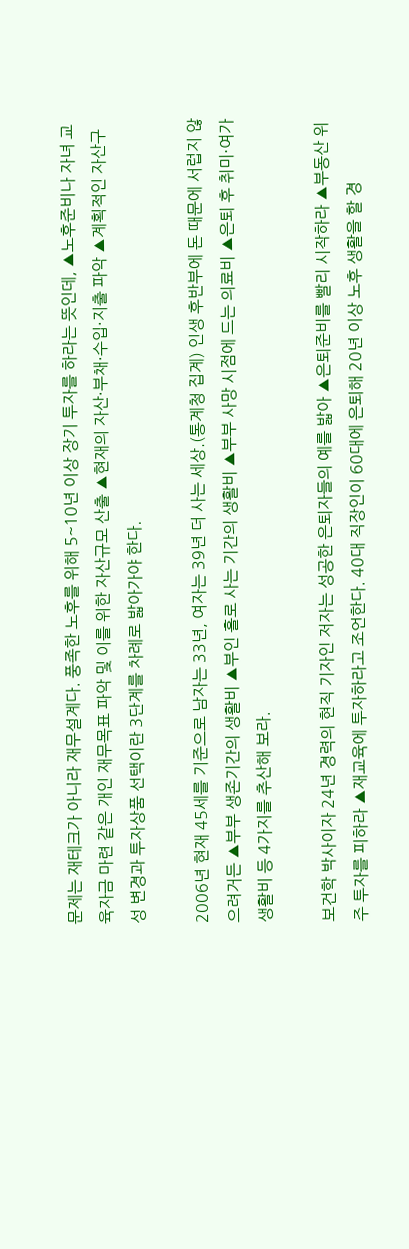문제는 재테크가 아니라 재무설계다. 풍족한 노후를 위해 5~10년 이상 장기 투자를 하라는 뜻인데, ▲노후준비나 자녀 교육자금 마련 같은 개인 재무목표 파악 및 이를 위한 자산규모 산출 ▲현재의 자산·부채·수입·지출 파악 ▲계획적인 자산구성 변경과 투자상품 선택이란 3단계를 차례로 밟아가야 한다.

2006년 현재 45세를 기준으로 남자는 33년, 여자는 39년 더 사는 세상.(통계청 집계) 인생 후반부에 돈 때문에 서럽지 않으려거든 ▲부부 생존기간의 생활비 ▲부인 홀로 사는 기간의 생활비 ▲부부 사망 시점에 드는 의료비 ▲은퇴 후 취미·여가생활비 등 4가지를 추산해 보라.

보건학 박사이자 24년 경력의 현직 기자인 저자는 성공한 은퇴자들의 예를 밟아 ▲은퇴준비를 빨리 시작하라 ▲부동산 위주 투자를 피하라 ▲재교육에 투자하라고 조언한다. 40대 직장인이 60대에 은퇴해 20년 이상 노후 생활을 할 경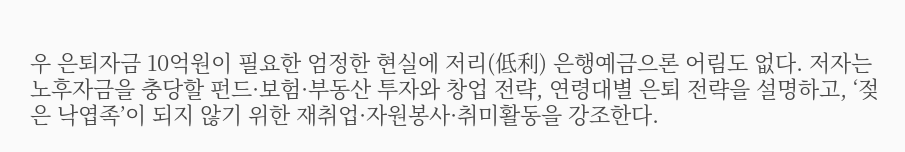우 은퇴자금 10억원이 필요한 엄정한 현실에 저리(低利) 은행예금으론 어림도 없다. 저자는 노후자금을 충당할 펀드·보험·부동산 투자와 창업 전략, 연령대별 은퇴 전략을 설명하고, ‘젖은 낙엽족’이 되지 않기 위한 재취업·자원봉사·취미활동을 강조한다.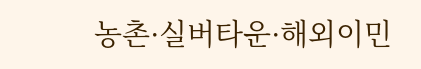농촌·실버타운·해외이민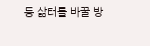등 삶터를 바꿀 방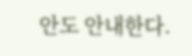안도 안내한다.